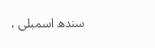سندھ اسمبلی ،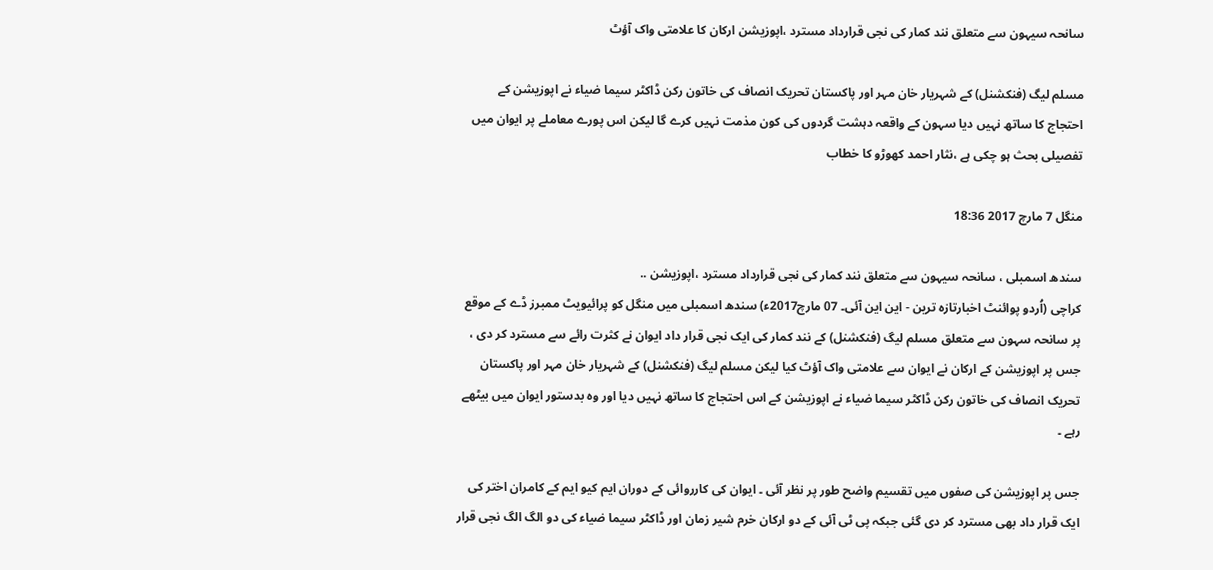سانحہ سیہون سے متعلق نند کمار کی نجی قرارداد مسترد ،اپوزیشن ارکان کا علامتی واک آؤٹ

مسلم لیگ (فنکشنل) کے شہریار خان مہر اور پاکستان تحریک انصاف کی خاتون رکن ڈاکٹر سیما ضیاء نے اپوزیشن کے احتجاج کا ساتھ نہیں دیا سہون کے واقعہ دہشت گردوں کی کون مذمت نہیں کرے گا لیکن اس پورے معاملے پر ایوان میں تفصیلی بحث ہو چکی ہے ،نثار احمد کھوڑو کا خطاب

منگل 7 مارچ 2017 18:36

سندھ اسمبلی ، سانحہ سیہون سے متعلق نند کمار کی نجی قرارداد مسترد ،اپوزیشن ..
کراچی (اُردو پوائنٹ اخبارتازہ ترین - این این آئی۔ 07 مارچ2017ء) سندھ اسمبلی میں منگل کو پرائیویٹ ممبرز ڈے کے موقع پر سانحہ سہون سے متعلق مسلم لیگ (فنکشنل) کے نند کمار کی ایک نجی قرار داد ایوان نے کثرت رائے سے مسترد کر دی ، جس پر اپوزیشن کے ارکان نے ایوان سے علامتی واک آؤٹ کیا لیکن مسلم لیگ (فنکشنل) کے شہریار خان مہر اور پاکستان تحریک انصاف کی خاتون رکن ڈاکٹر سیما ضیاء نے اپوزیشن کے اس احتجاج کا ساتھ نہیں دیا اور وہ بدستور ایوان میں بیٹھے رہے ۔

جس پر اپوزیشن کی صفوں میں تقسیم واضح طور پر نظر آئی ۔ ایوان کی کارروائی کے دوران ایم کیو ایم کے کامران اختر کی ایک قرار داد بھی مسترد کر دی گئی جبکہ پی ٹی آئی کے دو ارکان خرم شیر زمان اور ڈاکٹر سیما ضیاء کی دو الگ الگ نجی قرار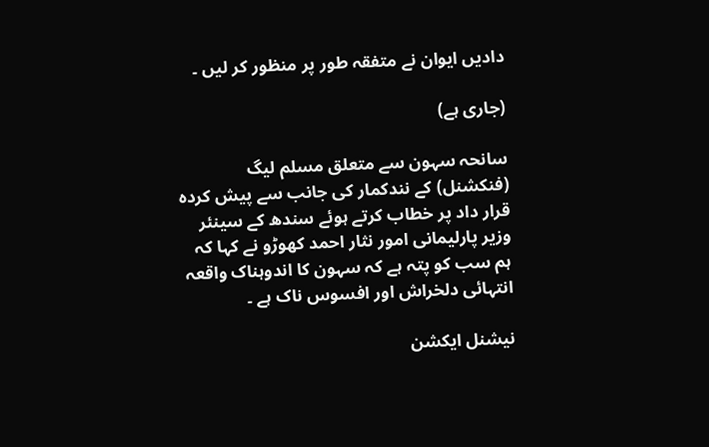دادیں ایوان نے متفقہ طور پر منظور کر لیں ۔

(جاری ہے)

سانحہ سہون سے متعلق مسلم لیگ (فنکشنل) کے نندکمار کی جانب سے پیش کردہ قرار داد پر خطاب کرتے ہوئے سندھ کے سینئر وزیر پارلیمانی امور نثار احمد کھوڑو نے کہا کہ ہم سب کو پتہ ہے کہ سہون کا اندوہناک واقعہ انتہائی دلخراش اور افسوس ناک ہے ۔

نیشنل ایکشن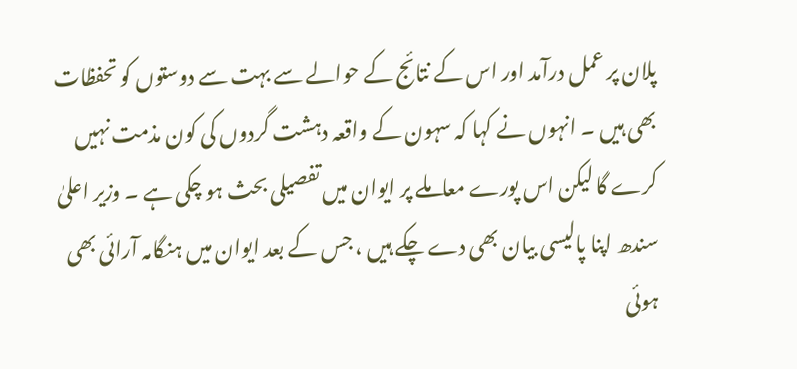پلان پر عمل درآمد اور اس کے نتائج کے حوالے سے بہت سے دوستوں کو تحفظات بھی ہیں ۔ انہوں نے کہا کہ سہون کے واقعہ دہشت گردوں کی کون مذمت نہیں کرے گا لیکن اس پورے معاملے پر ایوان میں تفصیلی بحث ہو چکی ہے ۔ وزیر اعلیٰ سندھ اپنا پالیسی بیان بھی دے چکے ہیں ، جس کے بعد ایوان میں ہنگامہ آرائی بھی ہوئی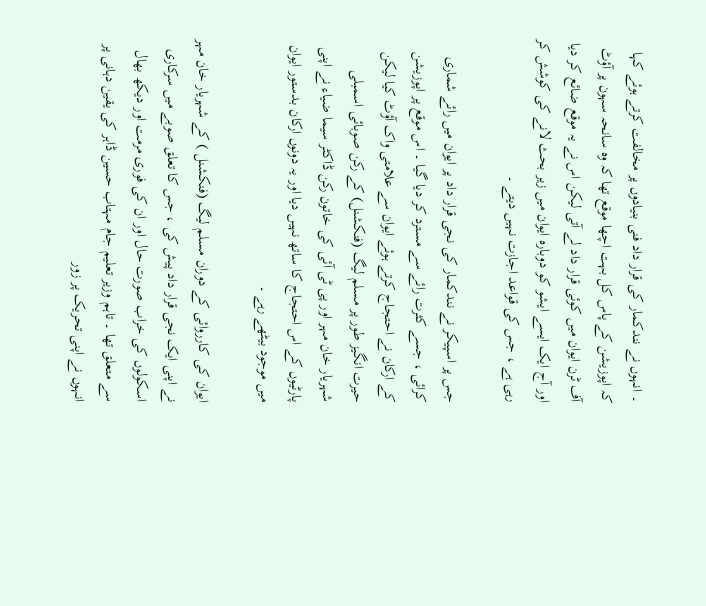۔ انہوں نے نندکمار کی قرار داد فنی بنیادوں پر مخالفت کرتے ہوئے کہا کہ اپوزیشن کے پاس کل بہت اچھا موقع تھا کہ وہ سانحہ سہون پر آؤٹ آف ٹرن ایوان میں کوئی قرار داد لے آتی لیکن اس نے یہ موقع ضائع کر دیا اور آج ایک ایسے ایشو کو دوبارہ ایوان میں زیر بحث لانے کی کوشش کر رہی ہے ، جس کی قواعد اجازت نہیں دیتے ۔

جس پر اسپیکر نے نندکمار کی نجی قرار داد پر ایوان میں رائے شماری کرائی ، جسے کثرت رائے سے مسترد کر دیا گیا ۔ اس موقع پر اپوزیشن کے ارکان نے احتجاج کرتے ہوئے ایوان سے علامتی واک آؤٹ کیا لیکن حیرت انگیز طور پر مسلم لیگ (فنکشنل) کے رکن صوبائی اسمبلی شہریار خان مہر اور پی ٹی آئی کی خاتون رکن ڈاکٹر سیما ضیاء نے اپنی پارٹیوں کے اس احتجاج کا ساتھ نہیں دیا اور یہ دونوں ارکان بدستور ایوان میں موجود بیٹھے رہے ۔

ایوان کی کارروائی کے دوران مسلم لیگ (فنکشنل ) کے شہریار خان مہر نے اپنی ایک نجی قرار داد پیش کی ، جس کا تعلق صوبے میں سرکاری اسکولوں کی خراب صورت حال اور ان کی فوری مرمت اور دیکھ بھال سے متعلق تھا ۔ تاہم وزیر تعلیم جام مہتاب حسین ڈاہر کی یقین دہانی پر انہوں نے اپنی تحریک پر زور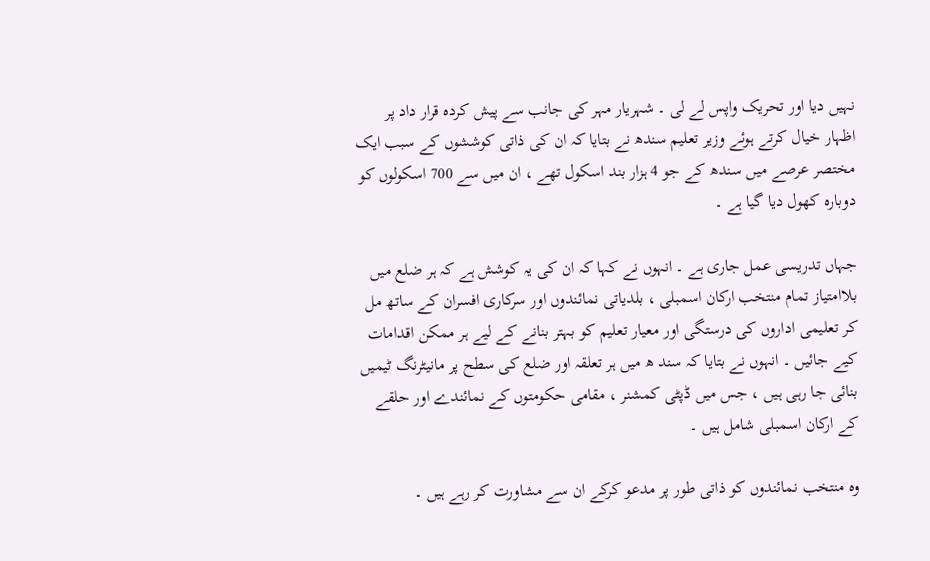نہیں دیا اور تحریک واپس لے لی ۔ شہریار مہر کی جانب سے پیش کردہ قرار داد پر اظہار خیال کرتے ہوئے وزیر تعلیم سندھ نے بتایا کہ ان کی ذاتی کوششوں کے سبب ایک مختصر عرصے میں سندھ کے جو 4 ہزار بند اسکول تھے ، ان میں سے 700 اسکولوں کو دوبارہ کھول دیا گیا ہے ۔

جہاں تدریسی عمل جاری ہے ۔ انہوں نے کہا کہ ان کی یہ کوشش ہے کہ ہر ضلع میں بلاامتیاز تمام منتخب ارکان اسمبلی ، بلدیاتی نمائندوں اور سرکاری افسران کے ساتھ مل کر تعلیمی اداروں کی درستگی اور معیار تعلیم کو بہتر بنانے کے لیے ہر ممکن اقدامات کیے جائیں ۔ انہوں نے بتایا کہ سند ھ میں ہر تعلقہ اور ضلع کی سطح پر مانیٹرنگ ٹیمیں بنائی جا رہی ہیں ، جس میں ڈپٹی کمشنر ، مقامی حکومتوں کے نمائندے اور حلقے کے ارکان اسمبلی شامل ہیں ۔

وہ منتخب نمائندوں کو ذاتی طور پر مدعو کرکے ان سے مشاورت کر رہے ہیں ۔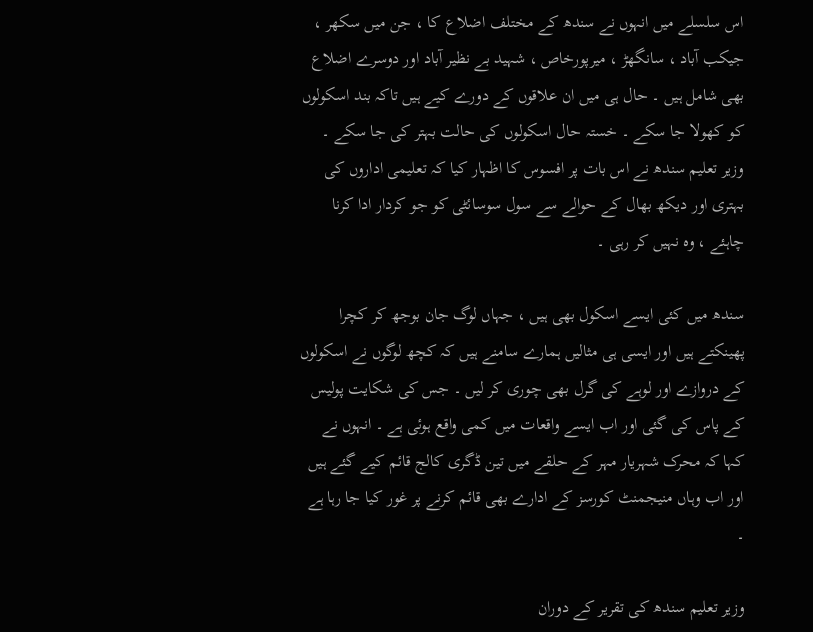اس سلسلے میں انہوں نے سندھ کے مختلف اضلاع کا ، جن میں سکھر ، جیکب آباد ، سانگھڑ ، میرپورخاص ، شہید بے نظیر آباد اور دوسرے اضلاع بھی شامل ہیں ۔ حال ہی میں ان علاقوں کے دورے کیے ہیں تاکہ بند اسکولوں کو کھولا جا سکے ۔ خستہ حال اسکولوں کی حالت بہتر کی جا سکے ۔ وزیر تعلیم سندھ نے اس بات پر افسوس کا اظہار کیا کہ تعلیمی اداروں کی بہتری اور دیکھ بھال کے حوالے سے سول سوسائٹی کو جو کردار ادا کرنا چاہئے ، وہ نہیں کر رہی ۔

سندھ میں کئی ایسے اسکول بھی ہیں ، جہاں لوگ جان بوجھ کر کچرا پھینکتے ہیں اور ایسی ہی مثالیں ہمارے سامنے ہیں کہ کچھ لوگوں نے اسکولوں کے دروازے اور لوہے کی گرل بھی چوری کر لیں ۔ جس کی شکایت پولیس کے پاس کی گئی اور اب ایسے واقعات میں کمی واقع ہوئی ہے ۔ انہوں نے کہا کہ محرک شہریار مہر کے حلقے میں تین ڈگری کالج قائم کیے گئے ہیں اور اب وہاں منیجمنٹ کورسز کے ادارے بھی قائم کرنے پر غور کیا جا رہا ہے ۔

وزیر تعلیم سندھ کی تقریر کے دوران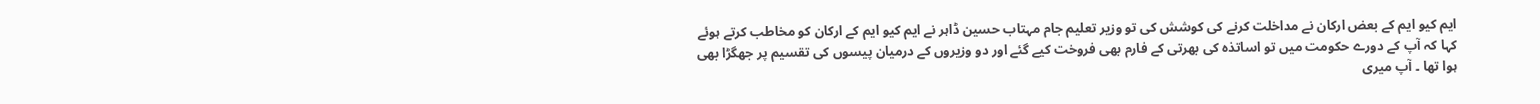ایم کیو ایم کے بعض ارکان نے مداخلت کرنے کی کوشش کی تو وزیر تعلیم جام مہتاب حسین ڈاہر نے ایم کیو ایم کے ارکان کو مخاطب کرتے ہوئے کہا کہ آپ کے دورے حکومت میں تو اساتذہ کی بھرتی کے فارم بھی فروخت کیے گئے اور دو وزیروں کے درمیان پیسوں کی تقسیم پر جھگڑا بھی ہوا تھا ۔ آپ میری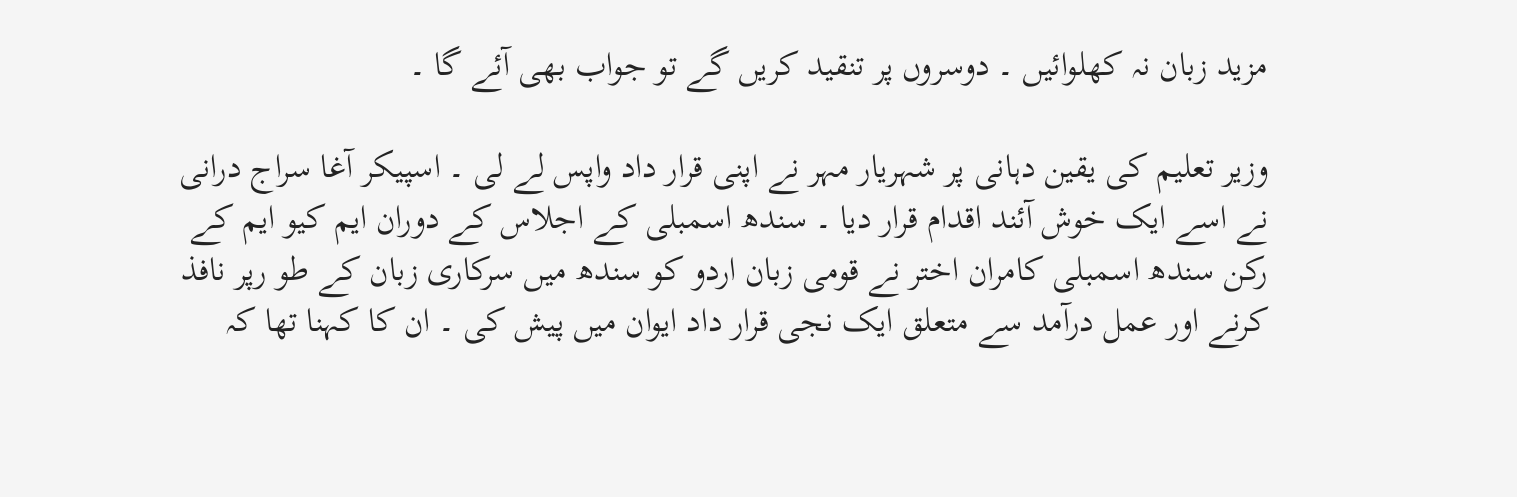مزید زبان نہ کھلوائیں ۔ دوسروں پر تنقید کریں گے تو جواب بھی آئے گا ۔

وزیر تعلیم کی یقین دہانی پر شہریار مہر نے اپنی قرار داد واپس لے لی ۔ اسپیکر آغا سراج درانی نے اسے ایک خوش آئند اقدام قرار دیا ۔ سندھ اسمبلی کے اجلاس کے دوران ایم کیو ایم کے رکن سندھ اسمبلی کامران اختر نے قومی زبان اردو کو سندھ میں سرکاری زبان کے طو رپر نافذ کرنے اور عمل درآمد سے متعلق ایک نجی قرار داد ایوان میں پیش کی ۔ ان کا کہنا تھا کہ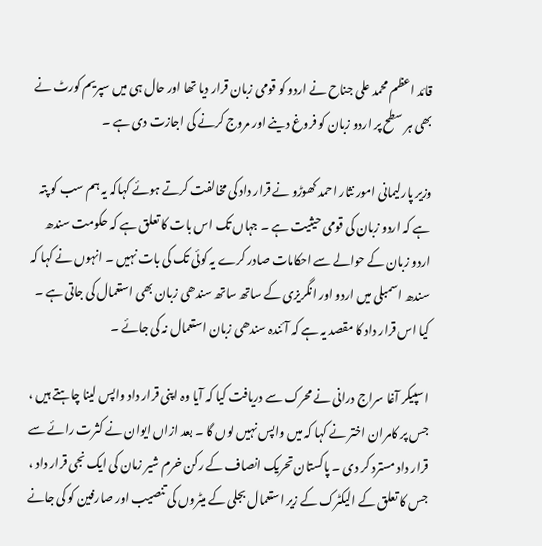قائد اعظم محمد علی جناح نے اردو کو قومی زبان قرار دیا تھا اور حال ہی میں سپریم کورٹ نے بھی ہر سطح پر اردو زبان کو فروغ دینے اور مروج کرنے کی اجازت دی ہے ۔

وزیر پارلیمانی امور نثار احمد کھوڑو نے قرار داد کی مخالفت کرتے ہوئے کہاکہ یہ ہم سب کو پتہ ہے کہ اردو زبان کی قومی حیثیت ہے ۔ جہاں تک اس بات کا تعلق ہے کہ حکومت سندھ اردو زبان کے حوالے سے احکامات صادر کرے یہ کوئی تک کی بات نہیں ۔ انہوں نے کہا کہ سندھ اسمبلی میں اردو اور انگریزی کے ساتھ ساتھ سندھی زبان بھی استعمال کی جاتی ہے ۔ کیا اس قرار داد کا مقصد یہ ہے کہ آئندہ سندھی زبان استعمال نہ کی جائے ۔

اسپیکر آغا سراج درانی نے محرک سے دریافت کیا کہ آیا وہ اپنی قرار داد واپس لینا چاہتے ہیں ، جس پر کامران اختر نے کہا کہ میں واپس نہیں لوں گا ۔ بعد ازاں ایوان نے کثرت رائے سے قرار داد مسترد کر دی ۔ پاکستان تحریک انصاف کے رکن خرم شیر زمان کی ایک نجی قرار داد ، جس کا تعلق کے الیکٹرک کے زیر استعمال بجلی کے میٹروں کی تنصیب اور صارفین کو کی جانے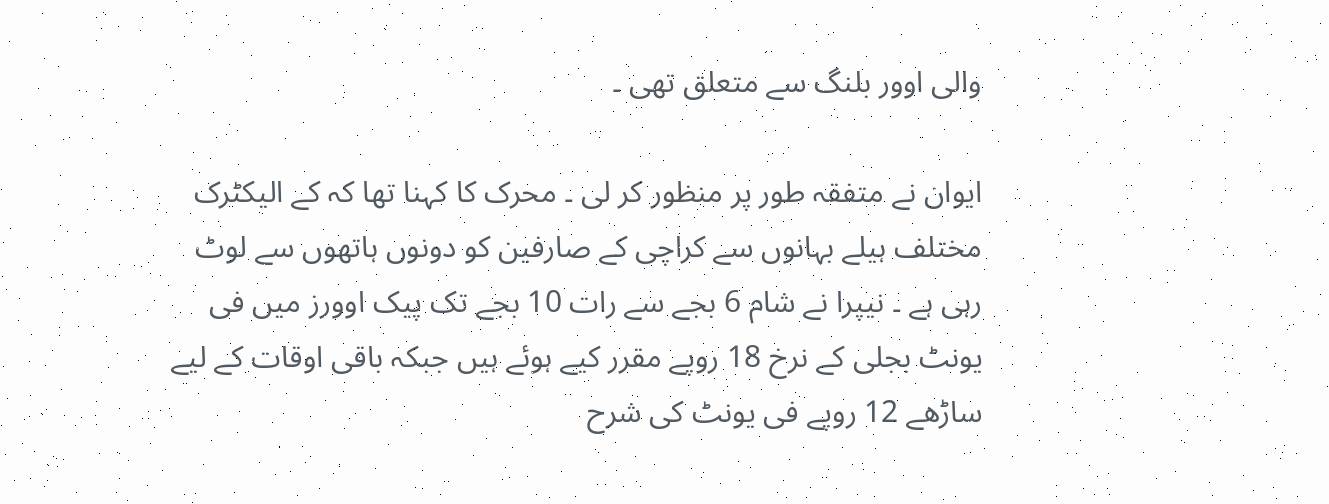والی اوور بلنگ سے متعلق تھی ۔

ایوان نے متفقہ طور پر منظور کر لی ۔ محرک کا کہنا تھا کہ کے الیکٹرک مختلف ہیلے بہانوں سے کراچی کے صارفین کو دونوں ہاتھوں سے لوٹ رہی ہے ۔ نیپرا نے شام 6 بجے سے رات 10 بجے تک پیک اوورز میں فی یونٹ بجلی کے نرخ 18 روپے مقرر کیے ہوئے ہیں جبکہ باقی اوقات کے لیے ساڑھے 12 روپے فی یونٹ کی شرح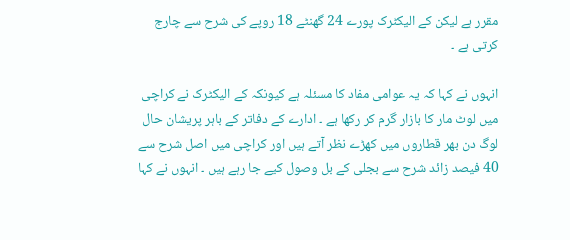مقرر ہے لیکن کے الیکٹرک پورے 24 گھنٹے 18 روپے کی شرح سے چارج کرتی ہے ۔

انہوں نے کہا کہ یہ عوامی مفاد کا مسئلہ ہے کیونکہ کے الیکٹرک نے کراچی میں لوٹ مار کا بازار گرم کر رکھا ہے ۔ ادارے کے دفاتر کے باہر پریشان حال لوگ دن بھر قطاروں میں کھڑے نظر آتے ہیں اور کراچی میں اصل شرح سے 40 فیصد زائد شرح سے بجلی کے بل وصول کیے جا رہے ہیں ۔ انہوں نے کہا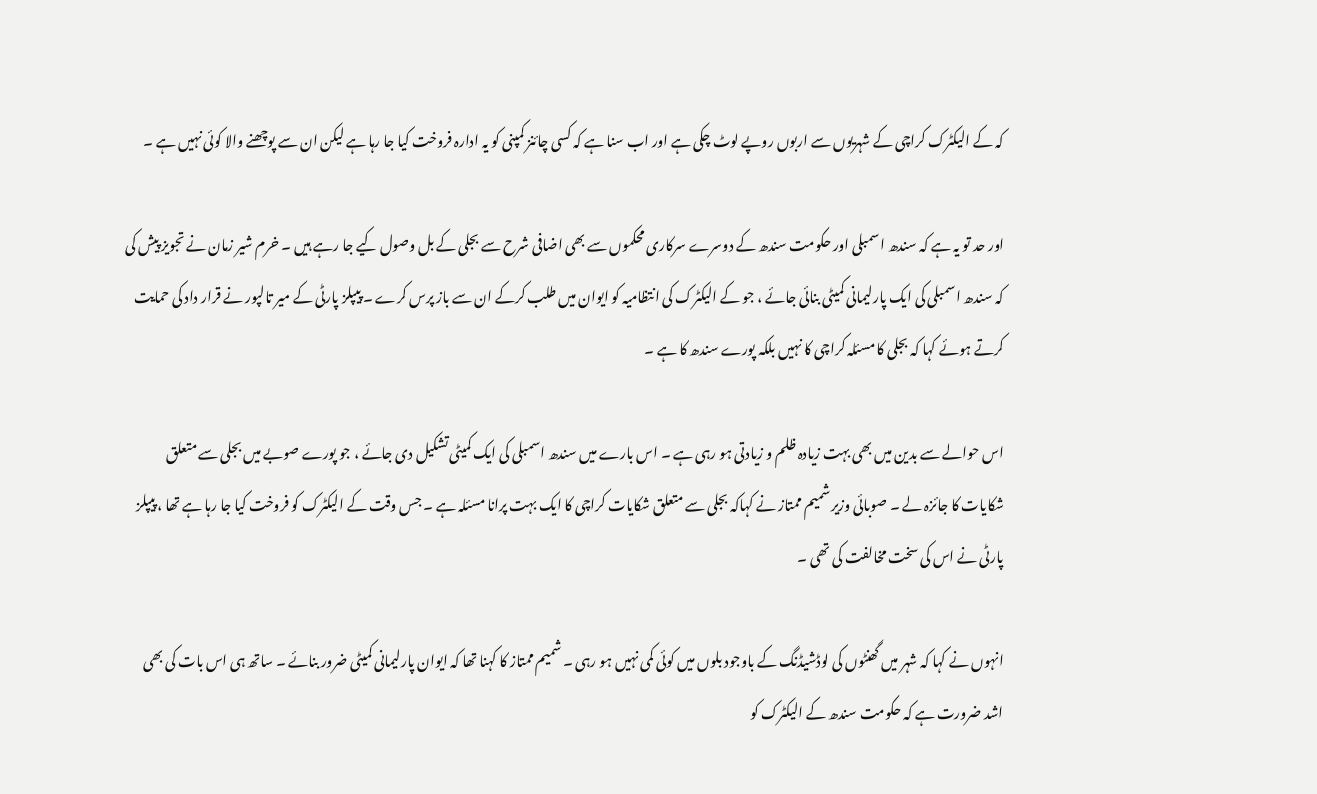کہ کے الیکٹرک کراچی کے شہریوں سے اربوں روپے لوٹ چکی ہے اور اب سنا ہے کہ کسی چائنز کمپنی کو یہ ادارہ فروخت کیا جا رہا ہے لیکن ان سے پوچھنے والا کوئی نہیں ہے ۔

اور حد تو یہ ہے کہ سندھ اسمبلی اور حکومت سندھ کے دوسرے سرکاری محکموں سے بھی اضافی شرح سے بجلی کے بل وصول کیے جا رہے ہیں ۔ خرم شیر زمان نے تجویز پیش کی کہ سندھ اسمبلی کی ایک پارلیمانی کمیٹی بنائی جائے ، جو کے الیکٹرک کی انتظامیہ کو ایوان میں طلب کرکے ان سے باز پرس کرے ۔ پیپلز پارٹی کے میر تالپور نے قرار داد کی حمایت کرتے ہوئے کہا کہ بجلی کا مسئلہ کراچی کا نہیں بلکہ پورے سندھ کا ہے ۔

اس حوالے سے بدین میں بھی بہت زیادہ ظلم و زیادتی ہو رہی ہے ۔ اس بارے میں سندھ اسمبلی کی ایک کمیٹی تشکیل دی جائے ، جو پورے صوبے میں بجلی سے متعلق شکایات کا جائزہ لے ۔ صوبائی وزیر شمیم ممتاز نے کہاکہ بجلی سے متعلق شکایات کراچی کا ایک بہت پرانا مسئلہ ہے ۔ جس وقت کے الیکٹرک کو فروخت کیا جا رہا ہے تھا ، پیپلز پارٹی نے اس کی سخت مخالفت کی تھی ۔

انہوں نے کہا کہ شہر میں گھنٹوں کی لوڈشیڈنگ کے باوجود بلوں میں کوئی کمی نہیں ہو رہی ۔ شمیم ممتاز کا کہنا تھا کہ ایوان پارلیمانی کمیٹی ضرور بنائے ۔ ساتھ ہی اس بات کی بھی اشد ضرورت ہے کہ حکومت سندھ کے الیکٹرک کو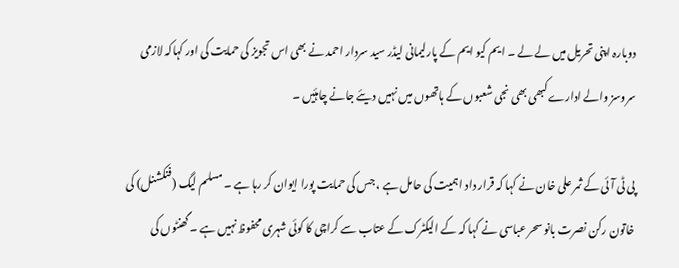دوبارہ اپنی تحریل میں لے لے ۔ ایم کیو ایم کے پارلیمانی لیڈر سید سردار احمد نے بھی اس تجویز کی حمایت کی اور کہاکہ لازمی سروسز والے ادارے کبھی بھی نجی شعبوں کے ہاتھوں میں نہیں دیئے جانے چاہئیں ۔

پی ٹی آئی کے ثمر علی خان نے کہا کہ قرار داد اہمیت کی حامل ہے ، جس کی حمایت پورا ایوان کر رہا ہے ۔ مسلم لیگ (فنکشنل) کی خاتون رکن نصرت بانو سحر عباسی نے کہا کہ کے الیکٹرک کے عتاب سے کراچی کا کوئی شہری محفوظ نہیں ہے ۔ گھنٹوں کی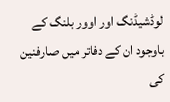لوڈشیڈنگ اور اوور بلنگ کے باوجود ان کے دفاتر میں صارفنین کی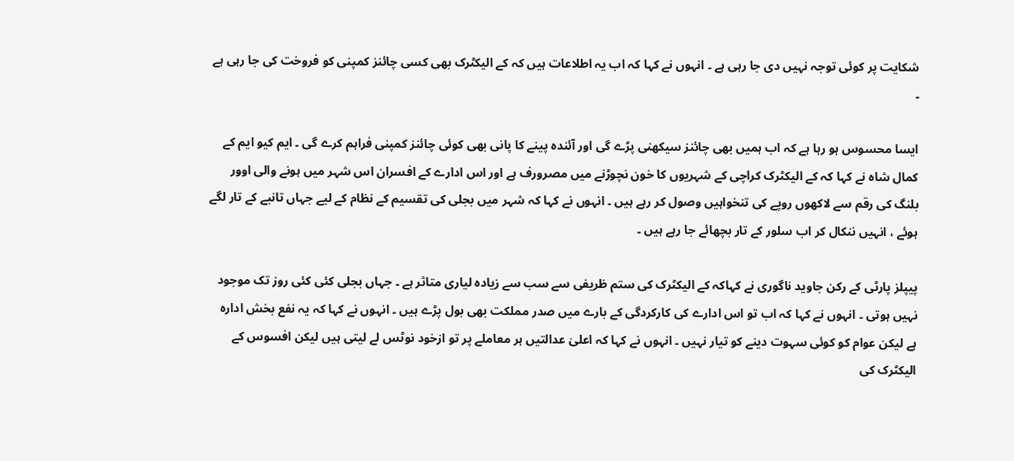شکایت پر کوئی توجہ نہیں دی جا رہی ہے ۔ انہوں نے کہا کہ اب یہ اطلاعات ہیں کہ کے الیکٹرک بھی کسی چائنز کمپنی کو فروخت کی جا رہی ہے ۔

ایسا محسوس ہو رہا ہے کہ اب ہمیں بھی چائنز سیکھنی پڑے گی اور آئندہ پینے کا پانی بھی کوئی چائنز کمپنی فراہم کرے گی ۔ ایم کیو ایم کے کمال شاہ نے کہا کہ کے الیکٹرک کراچی کے شہریوں کا خون نچوڑنے میں مصرورف ہے اور اس ادارے کے افسران اس شہر میں ہونے والی اوور بلنگ کی رقم سے لاکھوں روپے کی تنخواہیں وصول کر رہے ہیں ۔ انہوں نے کہا کہ شہر میں بجلی کی تقسیم کے نظام کے لیے جہاں تانبے کے تار لگے ہوئے ، انہیں ننکال کر اب سلور کے تار بچھائے جا رہے ہیں ۔

پیپلز پارٹی کے رکن جاوید ناگوری نے کہاکہ کے الیکٹرک کی ستم ظریفی سے سب سے زیادہ لیاری متاثر ہے ۔ جہاں بجلی کئی کئی روز تک موجود نہیں ہوتی ۔ انہوں نے کہا کہ اب تو اس ادارے کی کارکردگی کے بارے میں صدر مملکت بھی بول پڑے ہیں ۔ انہوں نے کہا کہ یہ نفع بخش ادارہ ہے لیکن عوام کو کوئی سہوت دینے کو تیار نہیں ۔ انہوں نے کہا کہ اعلیٰ عدالتیں ہر معاملے پر تو ازخود نوٹس لے لیتی ہیں لیکن افسوس کے الیکٹرک کی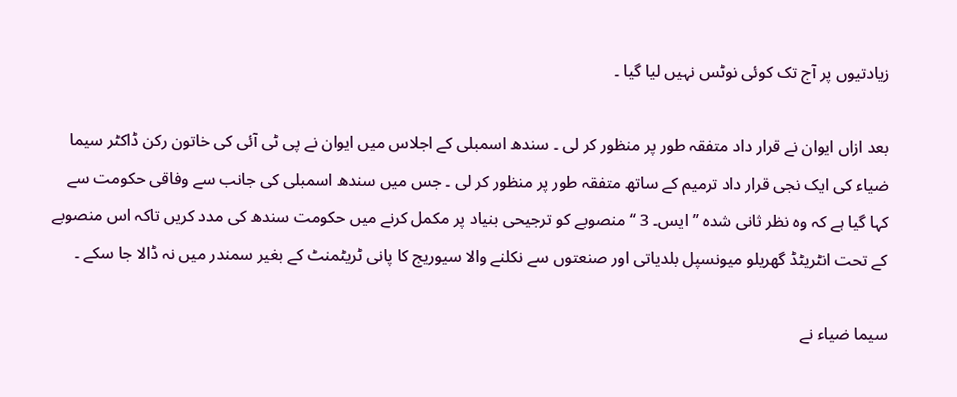زیادتیوں پر آج تک کوئی نوٹس نہیں لیا گیا ۔

بعد ازاں ایوان نے قرار داد متفقہ طور پر منظور کر لی ۔ سندھ اسمبلی کے اجلاس میں ایوان نے پی ٹی آئی کی خاتون رکن ڈاکٹر سیما ضیاء کی ایک نجی قرار داد ترمیم کے ساتھ متفقہ طور پر منظور کر لی ۔ جس میں سندھ اسمبلی کی جانب سے وفاقی حکومت سے کہا گیا ہے کہ وہ نظر ثانی شدہ ’’ ایس۔ 3 ‘‘ منصوبے کو ترجیحی بنیاد پر مکمل کرنے میں حکومت سندھ کی مدد کریں تاکہ اس منصوبے کے تحت انٹریٹڈ گھریلو میونسپل بلدیاتی اور صنعتوں سے نکلنے والا سیوریج کا پانی ٹریٹمنٹ کے بغیر سمندر میں نہ ڈالا جا سکے ۔

سیما ضیاء نے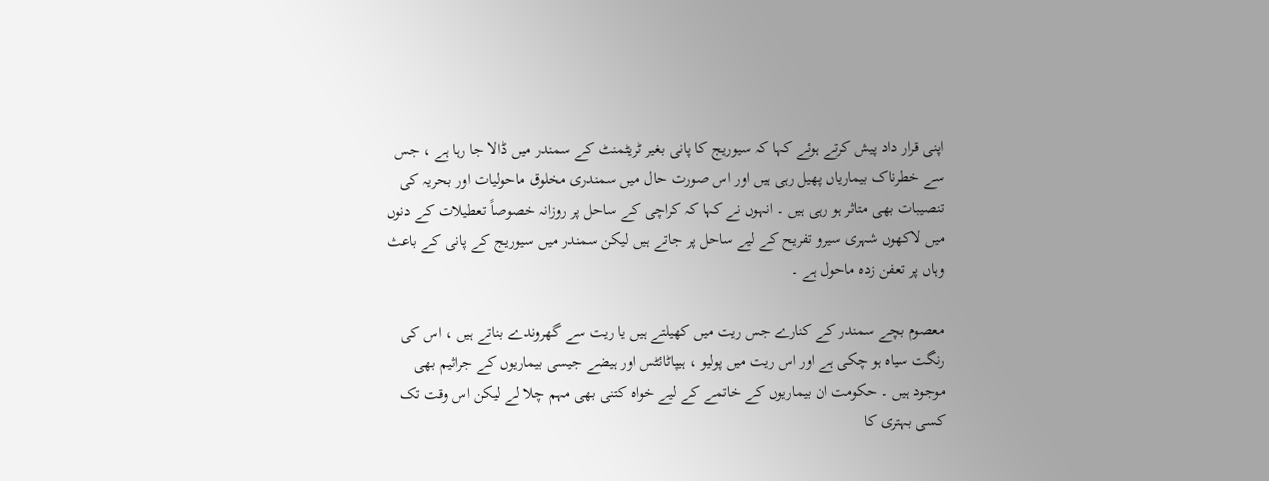اپنی قرار داد پیش کرتے ہوئے کہا کہ سیوریج کا پانی بغیر ٹریٹمنٹ کے سمندر میں ڈالا جا رہا ہے ، جس سے خطرناک بیماریاں پھیل رہی ہیں اور اس صورت حال میں سمندری مخلوق ماحولیات اور بحریہ کی تنصیبات بھی متاثر ہو رہی ہیں ۔ انہوں نے کہا کہ کراچی کے ساحل پر روزانہ خصوصاً تعطیلات کے دنوں میں لاکھوں شہری سیرو تفریح کے لیے ساحل پر جاتے ہیں لیکن سمندر میں سیوریج کے پانی کے باعث وہاں پر تعفن زدہ ماحول ہے ۔

معصوم بچے سمندر کے کنارے جس ریت میں کھیلتے ہیں یا ریت سے گھروندے بناتے ہیں ، اس کی رنگت سیاہ ہو چکی ہے اور اس ریت میں پولیو ، ہیپاٹائٹس اور ہیضے جیسی بیماریوں کے جراثیم بھی موجود ہیں ۔ حکومت ان بیماریوں کے خاتمے کے لیے خواہ کتنی بھی مہم چلا لے لیکن اس وقت تک کسی بہتری کا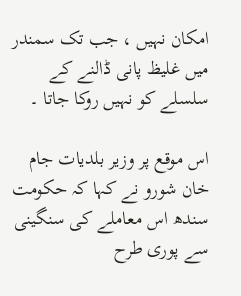امکان نہیں ، جب تک سمندر میں غلیظ پانی ڈالنے کے سلسلے کو نہیں روکا جاتا ۔

اس موقع پر وزیر بلدیات جام خان شورو نے کہا کہ حکومت سندھ اس معاملے کی سنگینی سے پوری طرح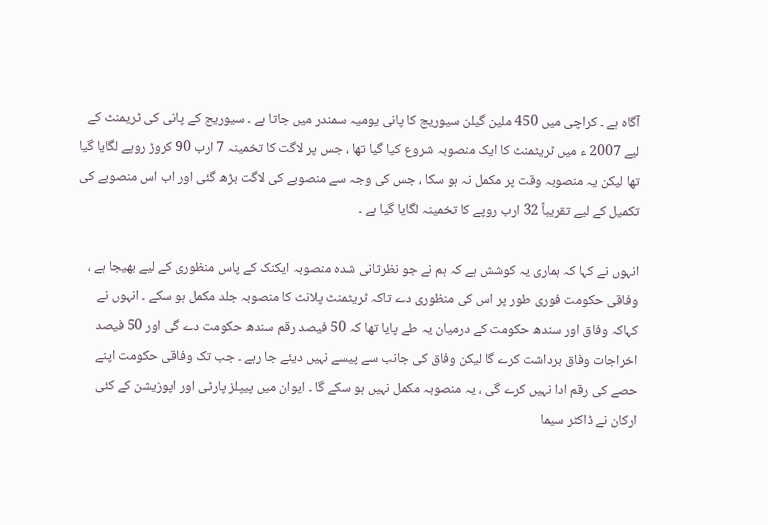آگاہ ہے ۔ کراچی میں 450 ملین گیلن سیوریج کا پانی یومیہ سمندر میں جاتا ہے ۔ سیوریج کے پانی کی ٹریمنٹ کے لیے 2007 ء میں ٹریٹمنٹ کا ایک منصوبہ شروع کیا گیا تھا ، جس پر لاگت کا تخمینہ 7 ارب 90 کروڑ روپے لگایا گیا تھا لیکن یہ منصوبہ وقت پر مکمل نہ ہو سکا ، جس کی وجہ سے منصوبے کی لاگت بڑھ گئی اور اب اس منصوبے کی تکمیل کے لیے تقریباً 32 ارب روپے کا تخمینہ لگایا گیا ہے ۔

انہوں نے کہا کہ ہماری یہ کوشش ہے کہ ہم نے جو نظرثانی شدہ منصوبہ ایکنک کے پاس منظوری کے لیے بھیجا ہے ، وفاقی حکومت فوری طور پر اس کی منظوری دے تاکہ ٹریٹمنٹ پلانٹ کا منصوبہ جلد مکمل ہو سکے ۔ انہوں نے کہاکہ وفاق اور سندھ حکومت کے درمیان یہ طے پایا تھا کہ 50 فیصد رقم سندھ حکومت دے گی اور 50 فیصد اخراجات وفاق برداشت کرے گا لیکن وفاق کی جانب سے پیسے نہیں دیئے جا رہے ۔ جب تک وفاقی حکومت اپنے حصے کی رقم ادا نہیں کرے گی ، یہ منصوبہ مکمل نہیں ہو سکے گا ۔ ایوان میں پیپلز پارٹی اور اپوزیشن کے کئی ارکان نے ڈاکٹر سیما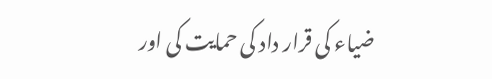ضیاء کی قرار داد کی حمایت کی اور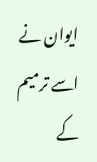ایوان نے اسے ترمیم کے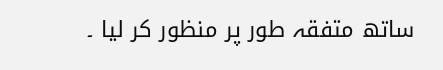ساتھ متفقہ طور پر منظور کر لیا ۔